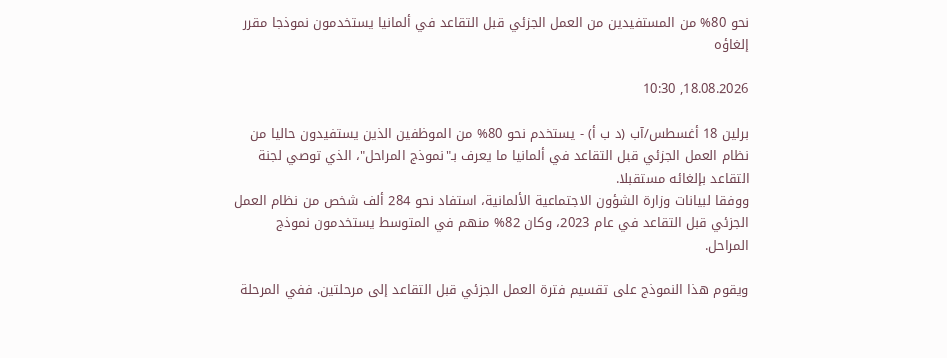نحو 80% من المستفيدين من العمل الجزئي قبل التقاعد في ألمانيا يستخدمون نموذجا مقرر إلغاؤه

18.08.2026, 10:30

برلين 18 أغسطس/آب (د ب أ) - يستخدم نحو 80% من الموظفين الذين يستفيدون حاليا من نظام العمل الجزئي قبل التقاعد في ألمانيا ما يعرف بـ"نموذج المراحل"، الذي توصي لجنة التقاعد بإلغائه مستقبلا.
ووفقا لبيانات وزارة الشؤون الاجتماعية الألمانية، استفاد نحو 284 ألف شخص من نظام العمل الجزئي قبل التقاعد في عام 2023، وكان 82% منهم في المتوسط يستخدمون نموذج المراحل.

ويقوم هذا النموذج على تقسيم فترة العمل الجزئي قبل التقاعد إلى مرحلتين. ففي المرحلة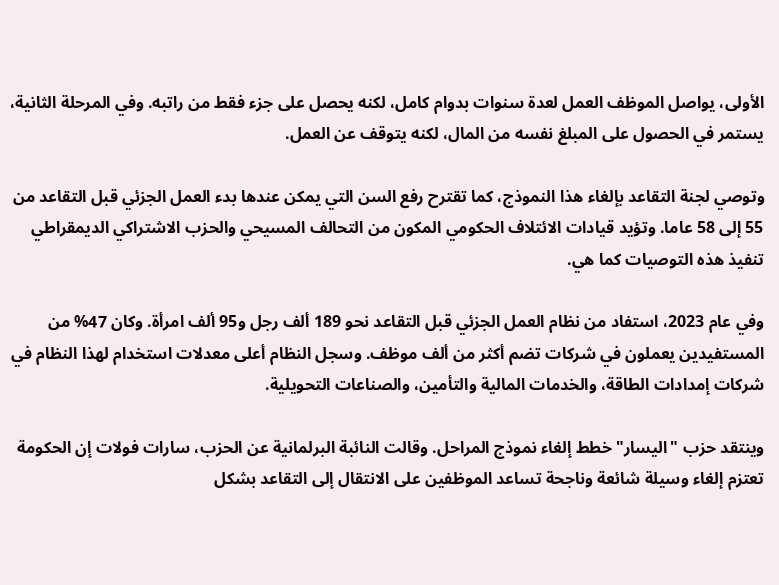الأولى، يواصل الموظف العمل لعدة سنوات بدوام كامل، لكنه يحصل على جزء فقط من راتبه. وفي المرحلة الثانية، يستمر في الحصول على المبلغ نفسه من المال، لكنه يتوقف عن العمل.

وتوصي لجنة التقاعد بإلغاء هذا النموذج، كما تقترح رفع السن التي يمكن عندها بدء العمل الجزئي قبل التقاعد من 55 إلى 58 عاما. وتؤيد قيادات الائتلاف الحكومي المكون من التحالف المسيحي والحزب الاشتراكي الديمقراطي تنفيذ هذه التوصيات كما هي.

وفي عام 2023، استفاد من نظام العمل الجزئي قبل التقاعد نحو 189 ألف رجل و95 ألف امرأة. وكان 47% من المستفيدين يعملون في شركات تضم أكثر من ألف موظف. وسجل النظام أعلى معدلات استخدام لهذا النظام في شركات إمدادات الطاقة، والخدمات المالية والتأمين، والصناعات التحويلية.

وينتقد حزب "اليسار" خطط إلغاء نموذج المراحل. وقالت النائبة البرلمانية عن الحزب، سارات فولات إن الحكومة تعتزم إلغاء وسيلة شائعة وناجحة تساعد الموظفين على الانتقال إلى التقاعد بشكل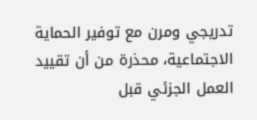تدريجي ومرن مع توفير الحماية الاجتماعية، محذرة من أن تقييد العمل الجزئي قبل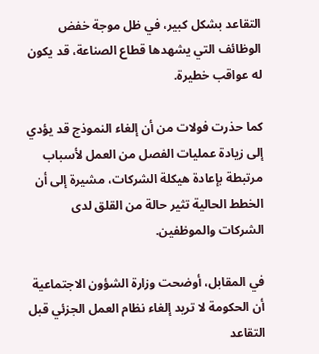التقاعد بشكل كبير، في ظل موجة خفض الوظائف التي يشهدها قطاع الصناعة، قد يكون له عواقب خطيرة.

كما حذرت فولات من أن إلغاء النموذج قد يؤدي إلى زيادة عمليات الفصل من العمل لأسباب مرتبطة بإعادة هيكلة الشركات، مشيرة إلى أن الخطط الحالية تثير حالة من القلق لدى الشركات والموظفين.

في المقابل، أوضحت وزارة الشؤون الاجتماعية أن الحكومة لا تريد إلغاء نظام العمل الجزئي قبل التقاعد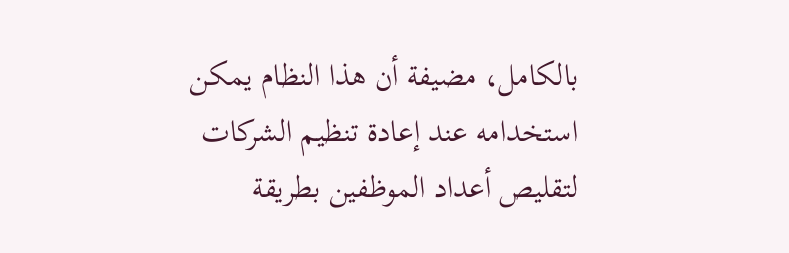بالكامل، مضيفة أن هذا النظام يمكن استخدامه عند إعادة تنظيم الشركات لتقليص أعداد الموظفين بطريقة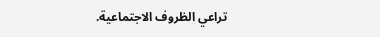تراعي الظروف الاجتماعية.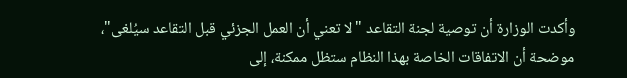وأكدت الوزارة أن توصية لجنة التقاعد "لا تعني أن العمل الجزئي قبل التقاعد سيُلغى"، موضحة أن الاتفاقات الخاصة بهذا النظام ستظل ممكنة، إلى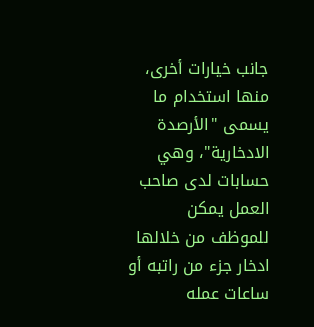جانب خيارات أخرى، منها استخدام ما يسمى "الأرصدة الادخارية"، وهي حسابات لدى صاحب العمل يمكن للموظف من خلالها ادخار جزء من راتبه أو ساعات عمله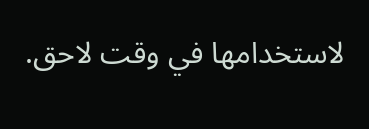لاستخدامها في وقت لاحق.